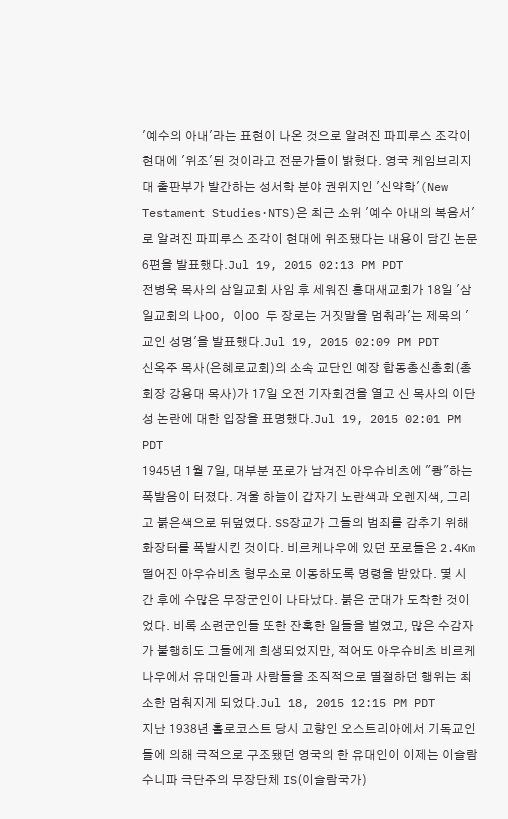'예수의 아내'라는 표현이 나온 것으로 알려진 파피루스 조각이 현대에 '위조'된 것이라고 전문가들이 밝혔다. 영국 케임브리지대 출판부가 발간하는 성서학 분야 권위지인 '신약학'(New Testament Studies·NTS)은 최근 소위 '예수 아내의 복음서'로 알려진 파피루스 조각이 현대에 위조됐다는 내용이 담긴 논문 6편을 발표했다.Jul 19, 2015 02:13 PM PDT
전병욱 목사의 삼일교회 사임 후 세워진 홍대새교회가 18일 '삼일교회의 나OO, 이OO 두 장로는 거짓말을 멈춰라'는 제목의 '교인 성명'을 발표했다.Jul 19, 2015 02:09 PM PDT
신옥주 목사(은혜로교회)의 소속 교단인 예장 합동총신총회(총회장 강용대 목사)가 17일 오전 기자회견을 열고 신 목사의 이단성 논란에 대한 입장을 표명했다.Jul 19, 2015 02:01 PM PDT
1945년 1월 7일, 대부분 포로가 남겨진 아우슈비츠에 "쾅"하는 폭발음이 터졌다. 겨울 하늘이 갑자기 노란색과 오렌지색, 그리고 붉은색으로 뒤덮였다. SS장교가 그들의 범죄를 감추기 위해 화장터를 폭발시킨 것이다. 비르케나우에 있던 포로들은 2.4Km 떨어진 아우슈비츠 형무소로 이동하도록 명령을 받았다. 몇 시간 후에 수많은 무장군인이 나타났다. 붉은 군대가 도착한 것이었다. 비록 소련군인들 또한 잔혹한 일들을 벌였고, 많은 수감자가 불행히도 그들에게 희생되었지만, 적어도 아우슈비츠 비르케나우에서 유대인들과 사람들을 조직적으로 멸절하던 행위는 최소한 멈춰지게 되었다.Jul 18, 2015 12:15 PM PDT
지난 1938년 홀로코스트 당시 고향인 오스트리아에서 기독교인들에 의해 극적으로 구조됐던 영국의 한 유대인이 이제는 이슬람 수니파 극단주의 무장단체 IS(이슬람국가)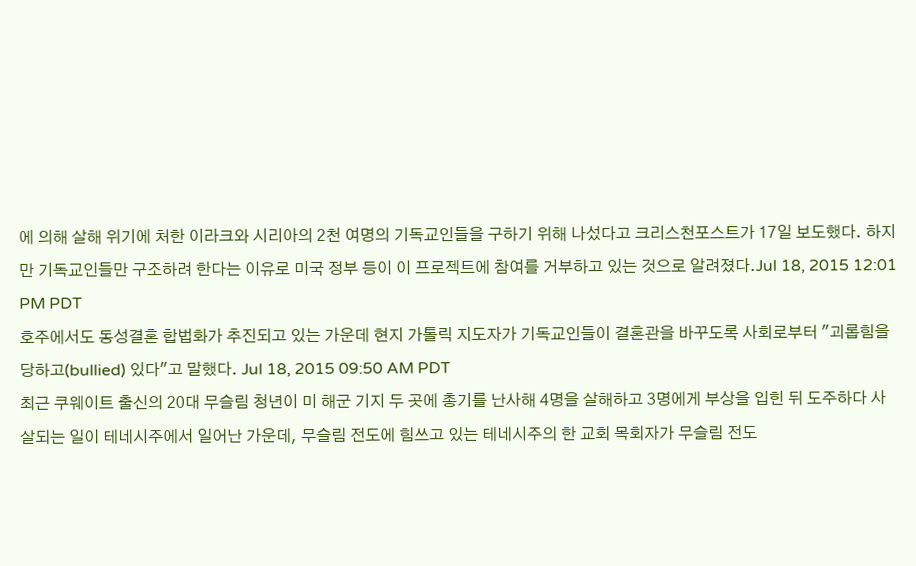에 의해 살해 위기에 처한 이라크와 시리아의 2천 여명의 기독교인들을 구하기 위해 나섰다고 크리스천포스트가 17일 보도했다. 하지만 기독교인들만 구조하려 한다는 이유로 미국 정부 등이 이 프로젝트에 참여를 거부하고 있는 것으로 알려졌다.Jul 18, 2015 12:01 PM PDT
호주에서도 동성결혼 합법화가 추진되고 있는 가운데 현지 가톨릭 지도자가 기독교인들이 결혼관을 바꾸도록 사회로부터 "괴롭힘을 당하고(bullied) 있다"고 말했다. Jul 18, 2015 09:50 AM PDT
최근 쿠웨이트 출신의 20대 무슬림 청년이 미 해군 기지 두 곳에 총기를 난사해 4명을 살해하고 3명에게 부상을 입힌 뒤 도주하다 사살되는 일이 테네시주에서 일어난 가운데, 무슬림 전도에 힘쓰고 있는 테네시주의 한 교회 목회자가 무슬림 전도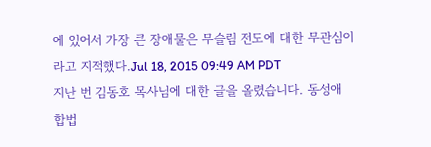에 있어서 가장 큰 장애물은 무슬림 전도에 대한 무관심이라고 지적했다.Jul 18, 2015 09:49 AM PDT
지난 번 김동호 목사님에 대한 글을 올렸습니다. 동성애 합법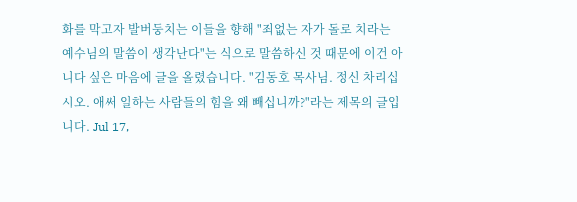화를 막고자 발버둥치는 이들을 향해 "죄없는 자가 돌로 치라는 예수님의 말씀이 생각난다"는 식으로 말씀하신 것 때문에 이건 아니다 싶은 마음에 글을 올렸습니다. "김동호 목사님. 정신 차리십시오. 애써 일하는 사람들의 힘을 왜 빼십니까?"라는 제목의 글입니다. Jul 17,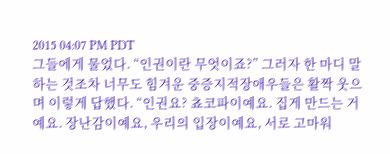2015 04:07 PM PDT
그들에게 물었다. “인권이란 무엇이죠?” 그러자 한 마디 말하는 것조차 너무도 힘겨운 중증지적장애우들은 활짝 웃으며 이렇게 답했다. “인권요? 쵸코파이예요. 집게 만드는 거예요. 장난감이예요, 우리의 입장이예요, 서로 고마워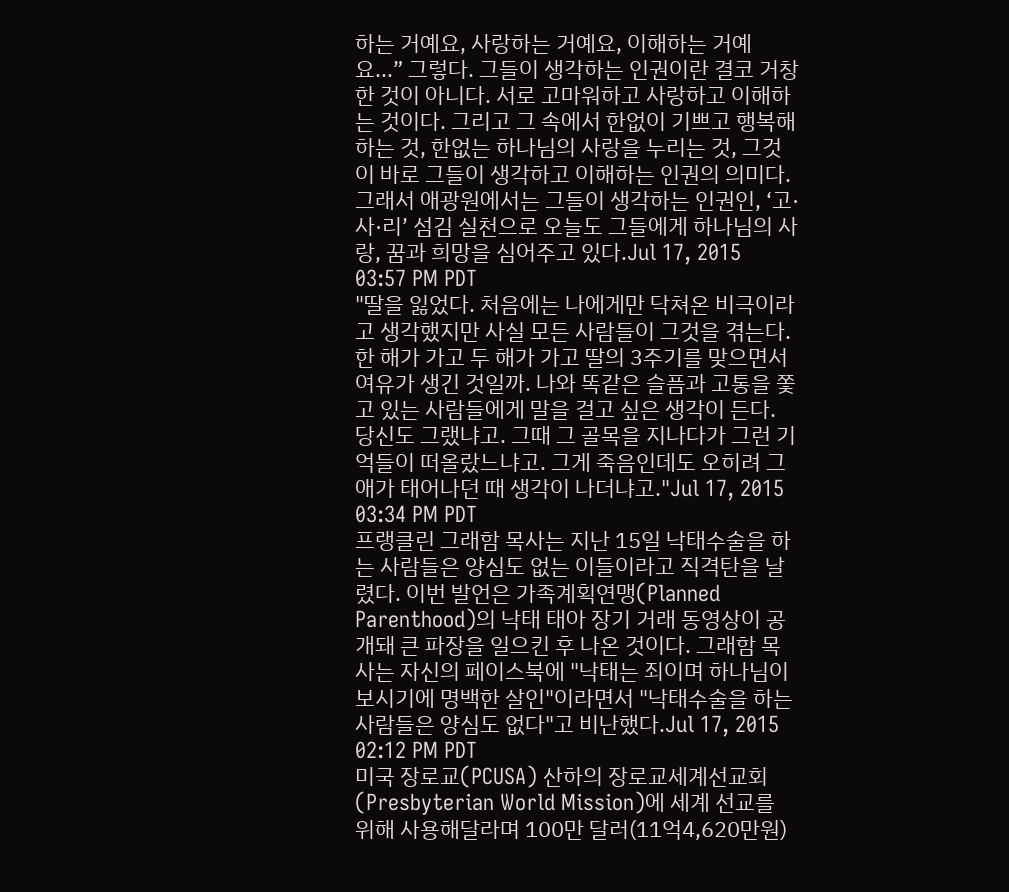하는 거예요, 사랑하는 거예요, 이해하는 거예요...” 그렇다. 그들이 생각하는 인권이란 결코 거창한 것이 아니다. 서로 고마워하고 사랑하고 이해하는 것이다. 그리고 그 속에서 한없이 기쁘고 행복해 하는 것, 한없는 하나님의 사랑을 누리는 것, 그것이 바로 그들이 생각하고 이해하는 인권의 의미다. 그래서 애광원에서는 그들이 생각하는 인권인, ‘고·사·리’ 섬김 실천으로 오늘도 그들에게 하나님의 사랑, 꿈과 희망을 심어주고 있다.Jul 17, 2015 03:57 PM PDT
"딸을 잃었다. 처음에는 나에게만 닥쳐온 비극이라고 생각했지만 사실 모든 사람들이 그것을 겪는다. 한 해가 가고 두 해가 가고 딸의 3주기를 맞으면서 여유가 생긴 것일까. 나와 똑같은 슬픔과 고통을 쫓고 있는 사람들에게 말을 걸고 싶은 생각이 든다. 당신도 그랬냐고. 그때 그 골목을 지나다가 그런 기억들이 떠올랐느냐고. 그게 죽음인데도 오히려 그 애가 태어나던 때 생각이 나더냐고."Jul 17, 2015 03:34 PM PDT
프랭클린 그래함 목사는 지난 15일 낙태수술을 하는 사람들은 양심도 없는 이들이라고 직격탄을 날렸다. 이번 발언은 가족계획연맹(Planned Parenthood)의 낙태 태아 장기 거래 동영상이 공개돼 큰 파장을 일으킨 후 나온 것이다. 그래함 목사는 자신의 페이스북에 "낙태는 죄이며 하나님이 보시기에 명백한 살인"이라면서 "낙태수술을 하는 사람들은 양심도 없다"고 비난했다.Jul 17, 2015 02:12 PM PDT
미국 장로교(PCUSA) 산하의 장로교세계선교회(Presbyterian World Mission)에 세계 선교를 위해 사용해달라며 100만 달러(11억4,620만원)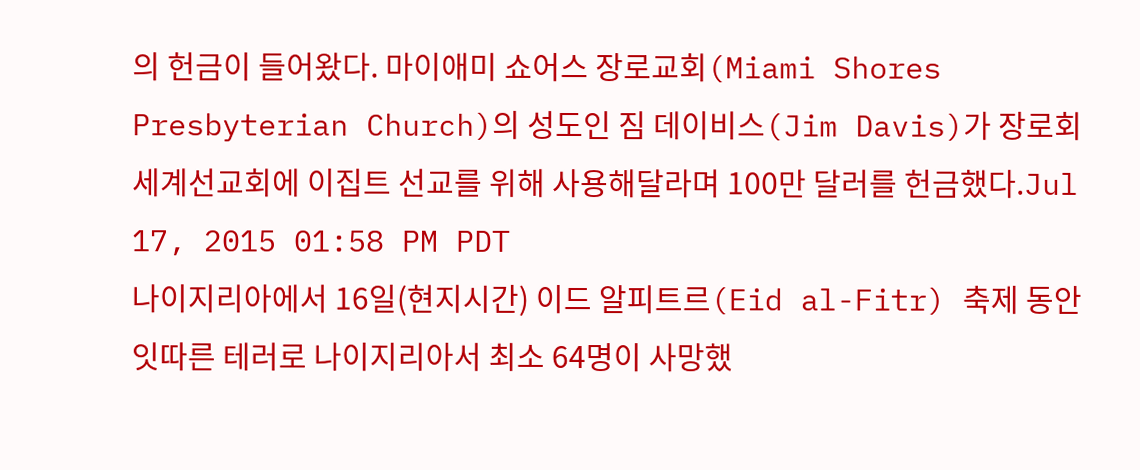의 헌금이 들어왔다. 마이애미 쇼어스 장로교회(Miami Shores Presbyterian Church)의 성도인 짐 데이비스(Jim Davis)가 장로회세계선교회에 이집트 선교를 위해 사용해달라며 100만 달러를 헌금했다.Jul 17, 2015 01:58 PM PDT
나이지리아에서 16일(현지시간) 이드 알피트르(Eid al-Fitr) 축제 동안 잇따른 테러로 나이지리아서 최소 64명이 사망했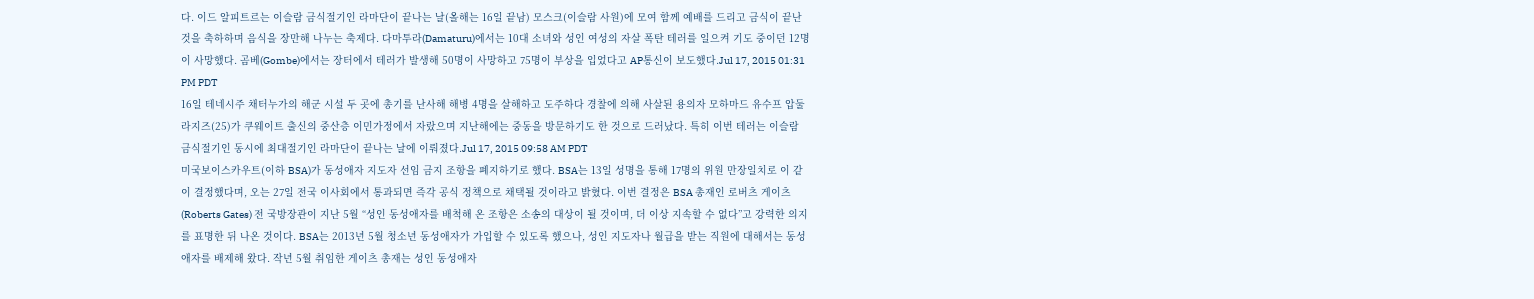다. 이드 알피트르는 이슬람 금식절기인 라마단이 끝나는 날(올해는 16일 끝남) 모스크(이슬람 사원)에 모여 함께 예배를 드리고 금식이 끝난 것을 축하하며 음식을 장만해 나누는 축제다. 다마투라(Damaturu)에서는 10대 소녀와 성인 여성의 자살 폭탄 테러를 일으켜 기도 중이던 12명이 사망했다. 곰베(Gombe)에서는 장터에서 테러가 발생해 50명이 사망하고 75명이 부상을 입었다고 AP통신이 보도했다.Jul 17, 2015 01:31 PM PDT
16일 테네시주 채터누가의 해군 시설 두 곳에 총기를 난사해 해병 4명을 살해하고 도주하다 경찰에 의해 사살된 용의자 모하마드 유수프 압둘라지즈(25)가 쿠웨이트 출신의 중산층 이민가정에서 자랐으며 지난해에는 중동을 방문하기도 한 것으로 드러났다. 특히 이번 테러는 이슬람 금식절기인 동시에 최대절기인 라마단이 끝나는 날에 이뤄졌다.Jul 17, 2015 09:58 AM PDT
미국보이스카우트(이하 BSA)가 동성애자 지도자 선임 금지 조항을 폐지하기로 했다. BSA는 13일 성명을 통해 17명의 위원 만장일치로 이 같이 결정했다며, 오는 27일 전국 이사회에서 통과되면 즉각 공식 정책으로 채택될 것이라고 밝혔다. 이번 결정은 BSA 총재인 로버츠 게이츠(Roberts Gates) 전 국방장관이 지난 5월 “성인 동성애자를 배척해 온 조항은 소송의 대상이 될 것이며, 더 이상 지속할 수 없다”고 강력한 의지를 표명한 뒤 나온 것이다. BSA는 2013년 5월 청소년 동성애자가 가입할 수 있도록 했으나, 성인 지도자나 월급을 받는 직원에 대해서는 동성애자를 배제해 왔다. 작년 5월 취임한 게이츠 총재는 성인 동성애자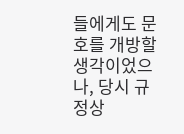들에게도 문호를 개방할 생각이었으나, 당시 규정상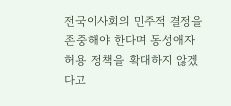전국이사회의 민주적 결정을 존중해야 한다며 동성애자 허용 정책을 확대하지 않겠다고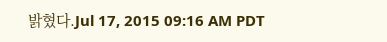밝혔다.Jul 17, 2015 09:16 AM PDT